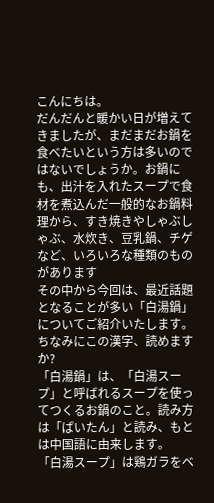こんにちは。
だんだんと暖かい日が増えてきましたが、まだまだお鍋を食べたいという方は多いのではないでしょうか。お鍋にも、出汁を入れたスープで食材を煮込んだ一般的なお鍋料理から、すき焼きやしゃぶしゃぶ、水炊き、豆乳鍋、チゲなど、いろいろな種類のものがあります
その中から今回は、最近話題となることが多い「白湯鍋」についてご紹介いたします。ちなみにこの漢字、読めますか?
「白湯鍋」は、「白湯スープ」と呼ばれるスープを使ってつくるお鍋のこと。読み方は「ぱいたん」と読み、もとは中国語に由来します。
「白湯スープ」は鶏ガラをベ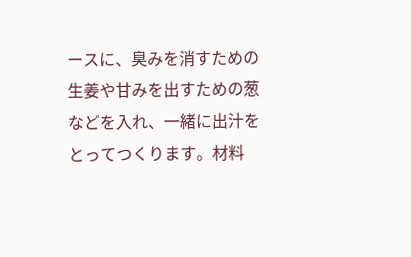ースに、臭みを消すための生姜や甘みを出すための葱などを入れ、一緒に出汁をとってつくります。材料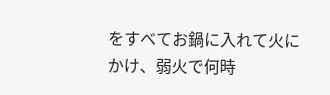をすべてお鍋に入れて火にかけ、弱火で何時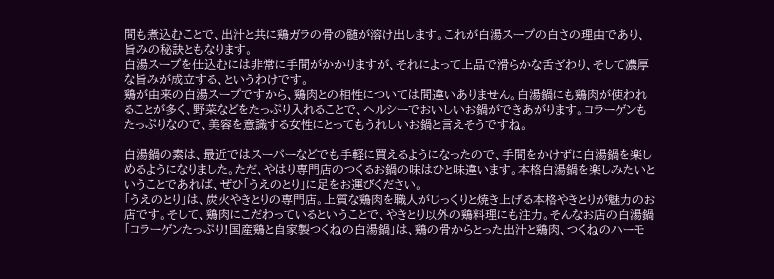間も煮込むことで、出汁と共に鶏ガラの骨の髄が溶け出します。これが白湯スープの白さの理由であり、旨みの秘訣ともなります。
白湯スープを仕込むには非常に手間がかかりますが、それによって上品で滑らかな舌ざわり、そして濃厚な旨みが成立する、というわけです。
鶏が由来の白湯スープですから、鶏肉との相性については間違いありません。白湯鍋にも鶏肉が使われることが多く、野菜などをたっぷり入れることで、ヘルシーでおいしいお鍋ができあがります。コラーゲンもたっぷりなので、美容を意識する女性にとってもうれしいお鍋と言えそうですね。

白湯鍋の素は、最近ではスーパーなどでも手軽に買えるようになったので、手間をかけずに白湯鍋を楽しめるようになりました。ただ、やはり専門店のつくるお鍋の味はひと味違います。本格白湯鍋を楽しみたいということであれば、ぜひ「うえのとり」に足をお運びください。
「うえのとり」は、炭火やきとりの専門店。上質な鶏肉を職人がじっくりと焼き上げる本格やきとりが魅力のお店です。そして、鶏肉にこだわっているということで、やきとり以外の鶏料理にも注力。そんなお店の白湯鍋「コラーゲンたっぷり!国産鶏と自家製つくねの白湯鍋」は、鶏の骨からとった出汁と鶏肉、つくねのハーモ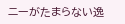ニーがたまらない逸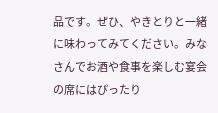品です。ぜひ、やきとりと一緒に味わってみてください。みなさんでお酒や食事を楽しむ宴会の席にはぴったり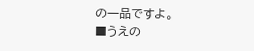の一品ですよ。
■うえの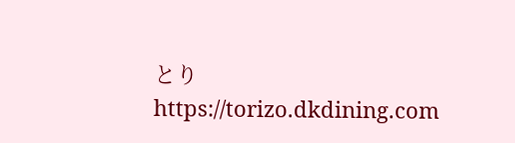とり
https://torizo.dkdining.com